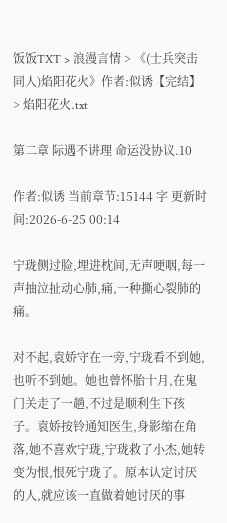饭饭TXT > 浪漫言情 > 《(士兵突击同人)焰阳花火》作者:似诱【完结】 > 焰阳花火.txt

第二章 际遇不讲理 命运没协议.10

作者:似诱 当前章节:15144 字 更新时间:2026-6-25 00:14

宁珑侧过脸,埋进枕间,无声哽咽,每一声抽泣扯动心肺,痛,一种撕心裂肺的痛。

对不起,袁娇守在一旁,宁珑看不到她,也听不到她。她也曾怀胎十月,在鬼门关走了一趟,不过是顺利生下孩子。袁娇按铃通知医生,身影缩在角落,她不喜欢宁珑,宁珑救了小杰,她转变为恨,恨死宁珑了。原本认定讨厌的人,就应该一直做着她讨厌的事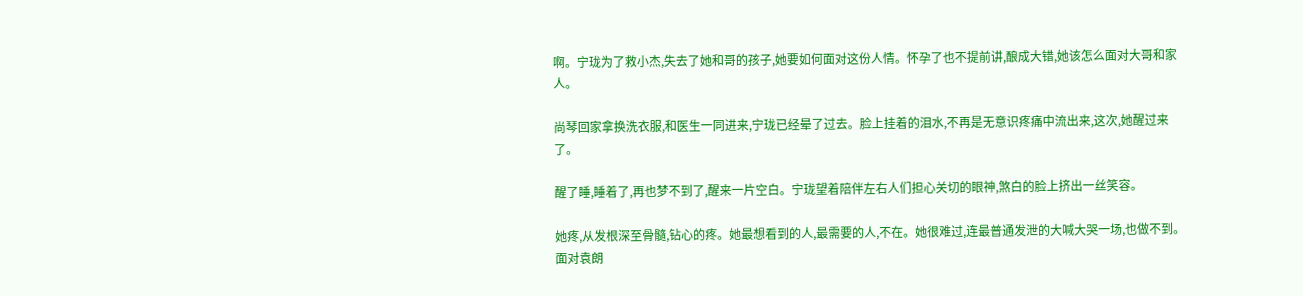啊。宁珑为了救小杰,失去了她和哥的孩子,她要如何面对这份人情。怀孕了也不提前讲,酿成大错,她该怎么面对大哥和家人。

尚琴回家拿换洗衣服,和医生一同进来,宁珑已经晕了过去。脸上挂着的泪水,不再是无意识疼痛中流出来,这次,她醒过来了。

醒了睡,睡着了,再也梦不到了,醒来一片空白。宁珑望着陪伴左右人们担心关切的眼神,煞白的脸上挤出一丝笑容。

她疼,从发根深至骨髓,钻心的疼。她最想看到的人,最需要的人,不在。她很难过,连最普通发泄的大喊大哭一场,也做不到。面对袁朗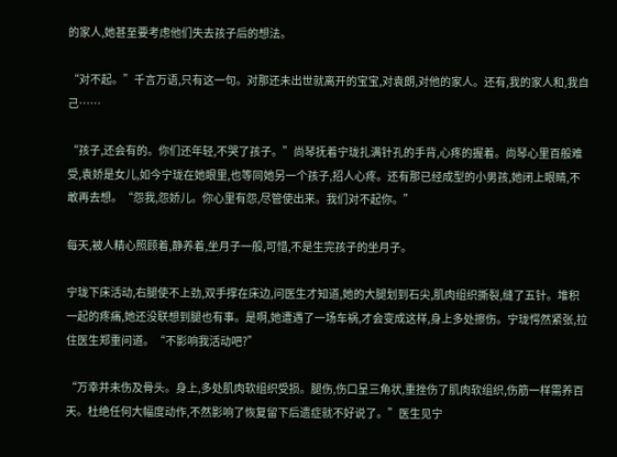的家人,她甚至要考虑他们失去孩子后的想法。

“对不起。”千言万语,只有这一句。对那还未出世就离开的宝宝,对袁朗,对他的家人。还有,我的家人和,我自己……

“孩子,还会有的。你们还年轻,不哭了孩子。”尚琴抚着宁珑扎满针孔的手背,心疼的握着。尚琴心里百般难受,袁娇是女儿,如今宁珑在她眼里,也等同她另一个孩子,招人心疼。还有那已经成型的小男孩,她闭上眼睛,不敢再去想。“怨我,怨娇儿。你心里有怨,尽管使出来。我们对不起你。”

每天,被人精心照顾着,静养着,坐月子一般,可惜,不是生完孩子的坐月子。

宁珑下床活动,右腿使不上劲,双手撑在床边,问医生才知道,她的大腿划到石尖,肌肉组织撕裂,缝了五针。堆积一起的疼痛,她还没联想到腿也有事。是啊,她遭遇了一场车祸,才会变成这样,身上多处擦伤。宁珑愕然紧张,拉住医生郑重问道。“不影响我活动吧?”

“万幸并未伤及骨头。身上,多处肌肉软组织受损。腿伤,伤口呈三角状,重挫伤了肌肉软组织,伤筋一样需养百天。杜绝任何大幅度动作,不然影响了恢复留下后遗症就不好说了。”医生见宁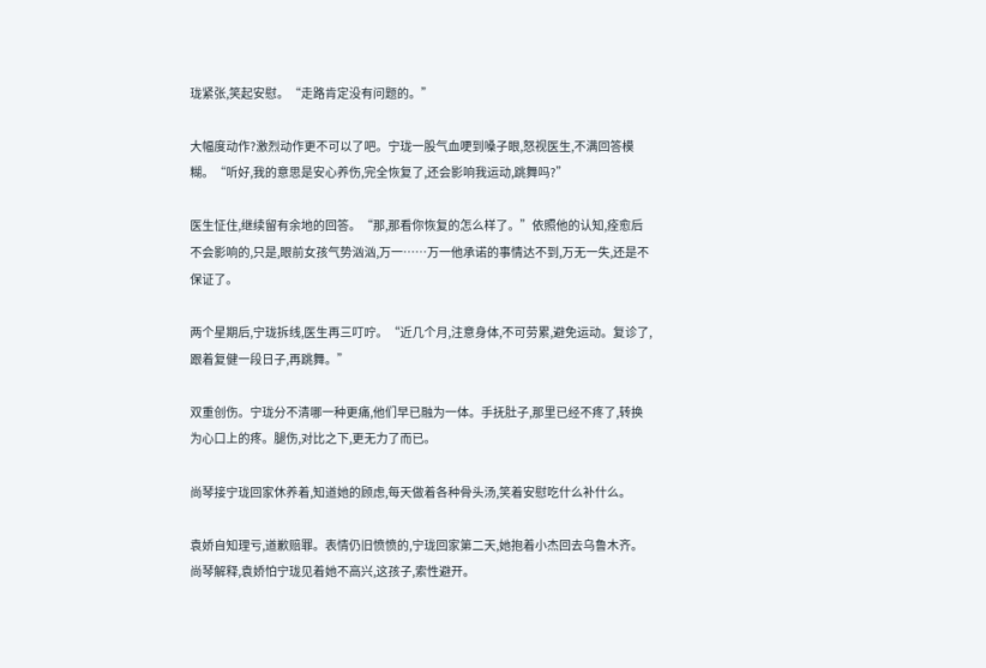珑紧张,笑起安慰。“走路肯定没有问题的。”

大幅度动作?激烈动作更不可以了吧。宁珑一股气血哽到嗓子眼,怒视医生,不满回答模糊。“听好,我的意思是安心养伤,完全恢复了,还会影响我运动,跳舞吗?”

医生怔住,继续留有余地的回答。“那,那看你恢复的怎么样了。”依照他的认知,痊愈后不会影响的,只是,眼前女孩气势汹汹,万一……万一他承诺的事情达不到,万无一失,还是不保证了。

两个星期后,宁珑拆线,医生再三叮咛。“近几个月,注意身体,不可劳累,避免运动。复诊了,跟着复健一段日子,再跳舞。”

双重创伤。宁珑分不清哪一种更痛,他们早已融为一体。手抚肚子,那里已经不疼了,转换为心口上的疼。腿伤,对比之下,更无力了而已。

尚琴接宁珑回家休养着,知道她的顾虑,每天做着各种骨头汤,笑着安慰吃什么补什么。

袁娇自知理亏,道歉赔罪。表情仍旧愤愤的,宁珑回家第二天,她抱着小杰回去乌鲁木齐。尚琴解释,袁娇怕宁珑见着她不高兴,这孩子,索性避开。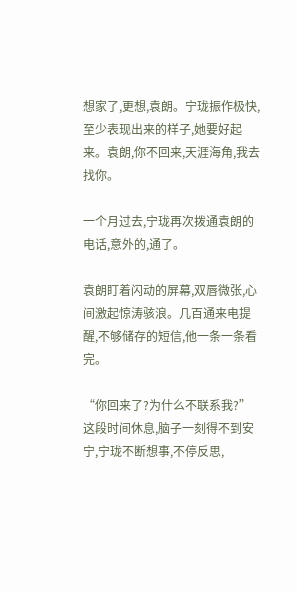想家了,更想,袁朗。宁珑振作极快,至少表现出来的样子,她要好起来。袁朗,你不回来,天涯海角,我去找你。

一个月过去,宁珑再次拨通袁朗的电话,意外的,通了。

袁朗盯着闪动的屏幕,双唇微张,心间激起惊涛骇浪。几百通来电提醒,不够储存的短信,他一条一条看完。

“你回来了?为什么不联系我?”这段时间休息,脑子一刻得不到安宁,宁珑不断想事,不停反思,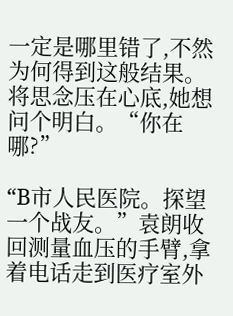一定是哪里错了,不然为何得到这般结果。将思念压在心底,她想问个明白。“你在哪?”

“B市人民医院。探望一个战友。”袁朗收回测量血压的手臂,拿着电话走到医疗室外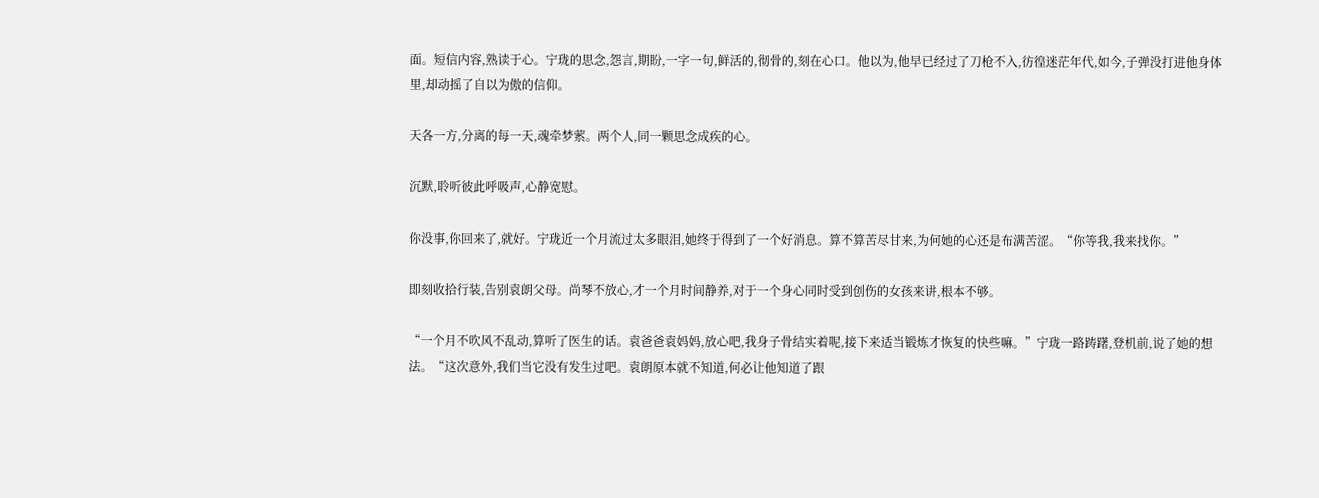面。短信内容,熟读于心。宁珑的思念,怨言,期盼,一字一句,鲜活的,彻骨的,刻在心口。他以为,他早已经过了刀枪不入,彷徨迷茫年代,如今,子弹没打进他身体里,却动摇了自以为傲的信仰。

天各一方,分离的每一天,魂牵梦萦。两个人,同一颗思念成疾的心。

沉默,聆听彼此呼吸声,心静宽慰。

你没事,你回来了,就好。宁珑近一个月流过太多眼泪,她终于得到了一个好消息。算不算苦尽甘来,为何她的心还是布满苦涩。“你等我,我来找你。”

即刻收拾行装,告别袁朗父母。尚琴不放心,才一个月时间静养,对于一个身心同时受到创伤的女孩来讲,根本不够。

“一个月不吹风不乱动,算听了医生的话。袁爸爸袁妈妈,放心吧,我身子骨结实着呢,接下来适当锻炼才恢复的快些嘛。”宁珑一路踌躇,登机前,说了她的想法。“这次意外,我们当它没有发生过吧。袁朗原本就不知道,何必让他知道了跟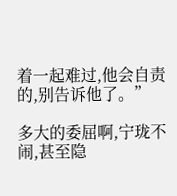着一起难过,他会自责的,别告诉他了。”

多大的委屈啊,宁珑不闹,甚至隐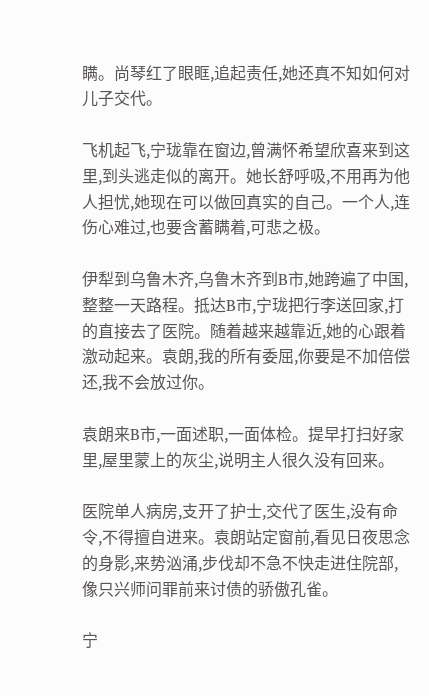瞒。尚琴红了眼眶,追起责任,她还真不知如何对儿子交代。

飞机起飞,宁珑靠在窗边,曾满怀希望欣喜来到这里,到头逃走似的离开。她长舒呼吸,不用再为他人担忧,她现在可以做回真实的自己。一个人,连伤心难过,也要含蓄瞒着,可悲之极。

伊犁到乌鲁木齐,乌鲁木齐到B市,她跨遍了中国,整整一天路程。抵达B市,宁珑把行李送回家,打的直接去了医院。随着越来越靠近,她的心跟着激动起来。袁朗,我的所有委屈,你要是不加倍偿还,我不会放过你。

袁朗来B市,一面述职,一面体检。提早打扫好家里,屋里蒙上的灰尘,说明主人很久没有回来。

医院单人病房,支开了护士,交代了医生,没有命令,不得擅自进来。袁朗站定窗前,看见日夜思念的身影,来势汹涌,步伐却不急不快走进住院部,像只兴师问罪前来讨债的骄傲孔雀。

宁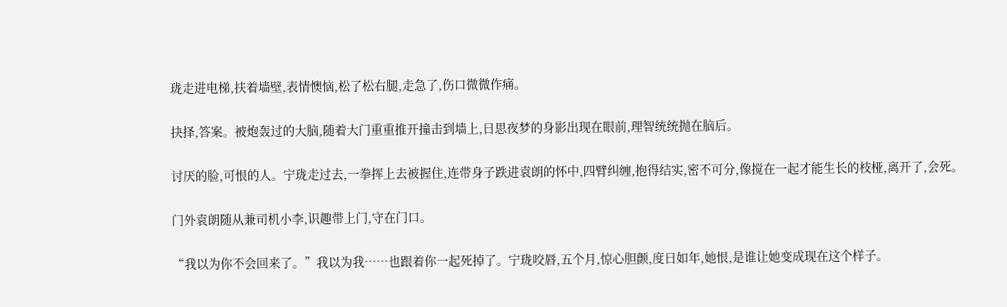珑走进电梯,扶着墙壁,表情懊恼,松了松右腿,走急了,伤口微微作痛。

抉择,答案。被炮轰过的大脑,随着大门重重推开撞击到墙上,日思夜梦的身影出现在眼前,理智统统抛在脑后。

讨厌的脸,可恨的人。宁珑走过去,一拳挥上去被握住,连带身子跌进袁朗的怀中,四臂纠缠,抱得结实,密不可分,像搅在一起才能生长的枝桠,离开了,会死。

门外袁朗随从兼司机小李,识趣带上门,守在门口。

“我以为你不会回来了。”我以为我……也跟着你一起死掉了。宁珑咬唇,五个月,惊心胆颤,度日如年,她恨,是谁让她变成现在这个样子。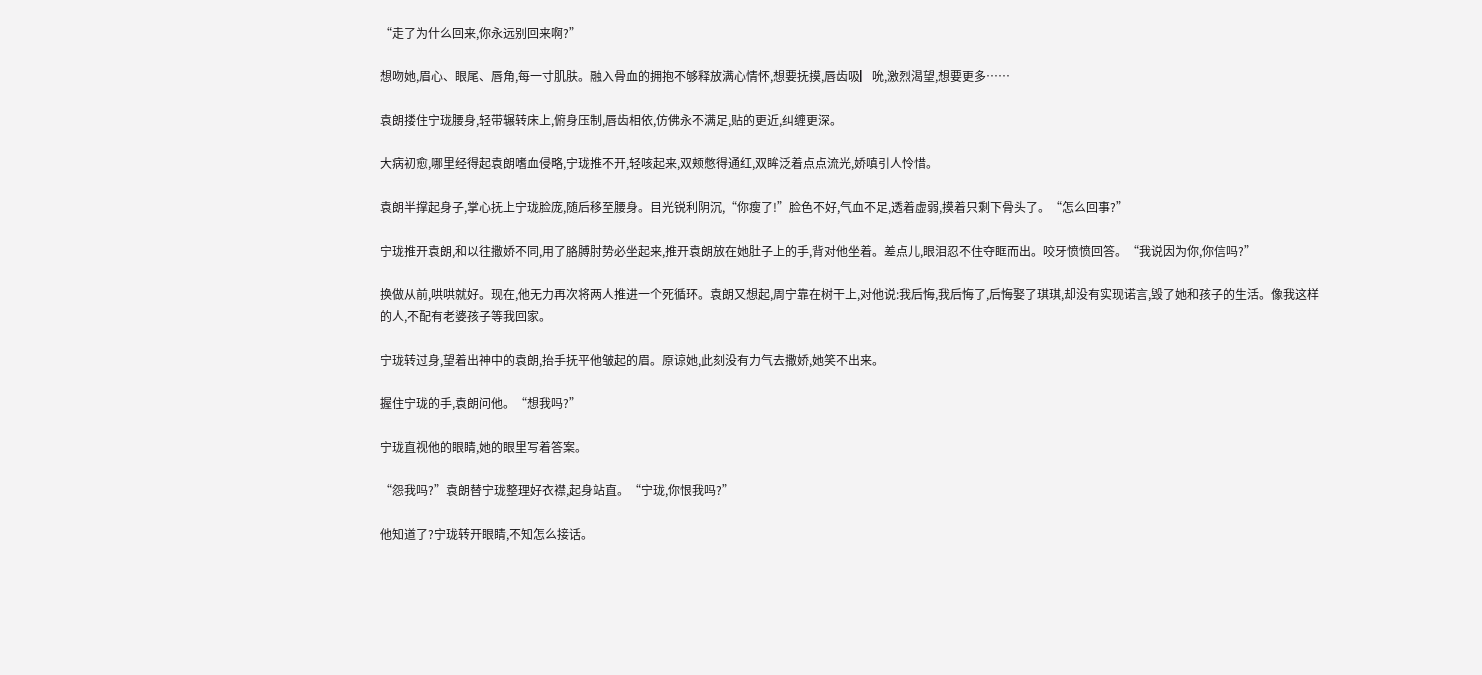“走了为什么回来,你永远别回来啊?”

想吻她,眉心、眼尾、唇角,每一寸肌肤。融入骨血的拥抱不够释放满心情怀,想要抚摸,唇齿吸▏吮,激烈渴望,想要更多……

袁朗搂住宁珑腰身,轻带辗转床上,俯身压制,唇齿相依,仿佛永不满足,贴的更近,纠缠更深。

大病初愈,哪里经得起袁朗嗜血侵略,宁珑推不开,轻咳起来,双颊憋得通红,双眸泛着点点流光,娇嗔引人怜惜。

袁朗半撑起身子,掌心抚上宁珑脸庞,随后移至腰身。目光锐利阴沉,“你瘦了!”脸色不好,气血不足,透着虚弱,摸着只剩下骨头了。“怎么回事?”

宁珑推开袁朗,和以往撒娇不同,用了胳膊肘势必坐起来,推开袁朗放在她肚子上的手,背对他坐着。差点儿,眼泪忍不住夺眶而出。咬牙愤愤回答。“我说因为你,你信吗?”

换做从前,哄哄就好。现在,他无力再次将两人推进一个死循环。袁朗又想起,周宁靠在树干上,对他说:我后悔,我后悔了,后悔娶了琪琪,却没有实现诺言,毁了她和孩子的生活。像我这样的人,不配有老婆孩子等我回家。

宁珑转过身,望着出神中的袁朗,抬手抚平他皱起的眉。原谅她,此刻没有力气去撒娇,她笑不出来。

握住宁珑的手,袁朗问他。“想我吗?”

宁珑直视他的眼睛,她的眼里写着答案。

“怨我吗?”袁朗替宁珑整理好衣襟,起身站直。“宁珑,你恨我吗?”

他知道了?宁珑转开眼睛,不知怎么接话。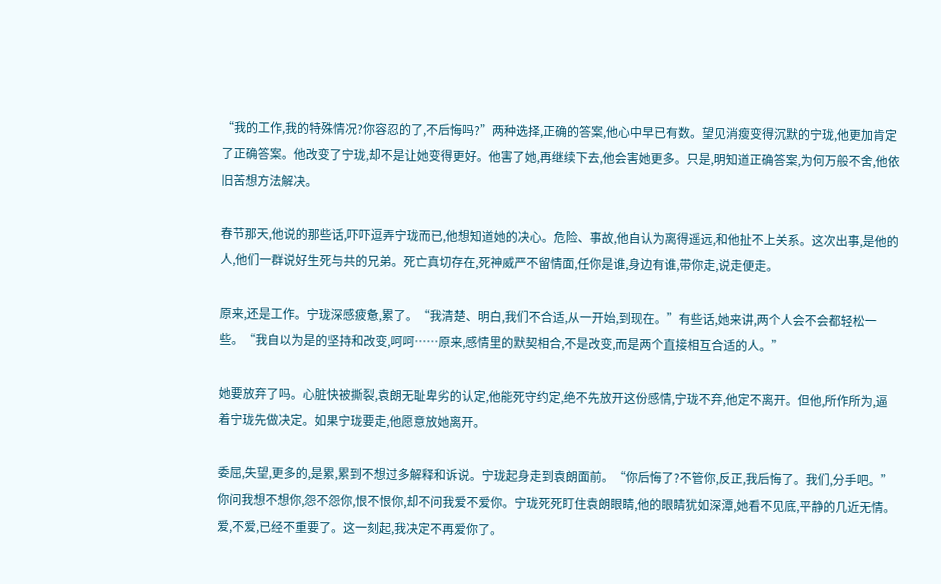“我的工作,我的特殊情况?你容忍的了,不后悔吗?”两种选择,正确的答案,他心中早已有数。望见消瘦变得沉默的宁珑,他更加肯定了正确答案。他改变了宁珑,却不是让她变得更好。他害了她,再继续下去,他会害她更多。只是,明知道正确答案,为何万般不舍,他依旧苦想方法解决。

春节那天,他说的那些话,吓吓逗弄宁珑而已,他想知道她的决心。危险、事故,他自认为离得遥远,和他扯不上关系。这次出事,是他的人,他们一群说好生死与共的兄弟。死亡真切存在,死神威严不留情面,任你是谁,身边有谁,带你走,说走便走。

原来,还是工作。宁珑深感疲惫,累了。“我清楚、明白,我们不合适,从一开始,到现在。”有些话,她来讲,两个人会不会都轻松一些。“我自以为是的坚持和改变,呵呵……原来,感情里的默契相合,不是改变,而是两个直接相互合适的人。”

她要放弃了吗。心脏快被撕裂,袁朗无耻卑劣的认定,他能死守约定,绝不先放开这份感情,宁珑不弃,他定不离开。但他,所作所为,逼着宁珑先做决定。如果宁珑要走,他愿意放她离开。

委屈,失望,更多的,是累,累到不想过多解释和诉说。宁珑起身走到袁朗面前。“你后悔了?不管你,反正,我后悔了。我们,分手吧。”你问我想不想你,怨不怨你,恨不恨你,却不问我爱不爱你。宁珑死死盯住袁朗眼睛,他的眼睛犹如深潭,她看不见底,平静的几近无情。爱,不爱,已经不重要了。这一刻起,我决定不再爱你了。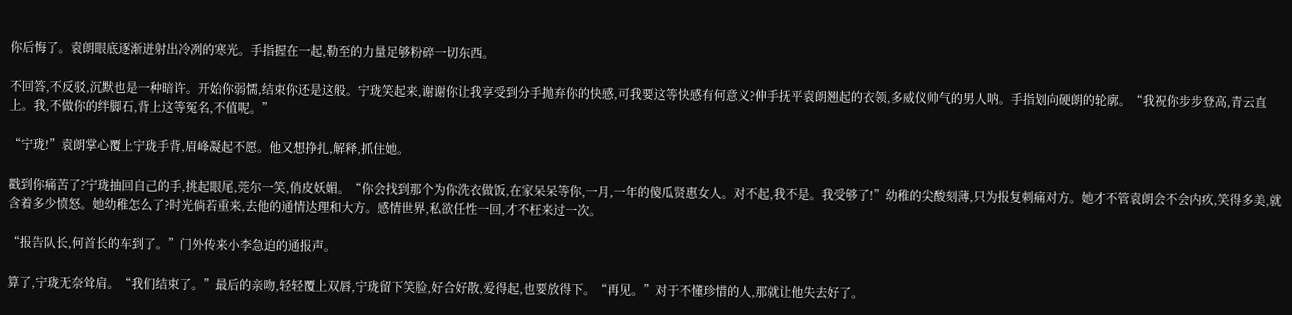你后悔了。袁朗眼底逐渐迸射出冷冽的寒光。手指握在一起,勒至的力量足够粉碎一切东西。

不回答,不反驳,沉默也是一种暗许。开始你弱懦,结束你还是这般。宁珑笑起来,谢谢你让我享受到分手抛弃你的快感,可我要这等快感有何意义?伸手抚平袁朗翘起的衣领,多威仪帅气的男人呐。手指划向硬朗的轮廓。“我祝你步步登高,青云直上。我,不做你的绊脚石,背上这等冤名,不值呢。”

“宁珑!”袁朗掌心覆上宁珑手背,眉峰凝起不愿。他又想挣扎,解释,抓住她。

戳到你痛苦了?宁珑抽回自己的手,挑起眼尾,莞尔一笑,俏皮妖媚。“你会找到那个为你洗衣做饭,在家呆呆等你,一月,一年的傻瓜贤惠女人。对不起,我不是。我受够了!”幼稚的尖酸刻薄,只为报复刺痛对方。她才不管袁朗会不会内疚,笑得多美,就含着多少愤怒。她幼稚怎么了?时光倘若重来,去他的通情达理和大方。感情世界,私欲任性一回,才不枉来过一次。

“报告队长,何首长的车到了。”门外传来小李急迫的通报声。

算了,宁珑无奈耸肩。“我们结束了。”最后的亲吻,轻轻覆上双唇,宁珑留下笑脸,好合好散,爱得起,也要放得下。“再见。”对于不懂珍惜的人,那就让他失去好了。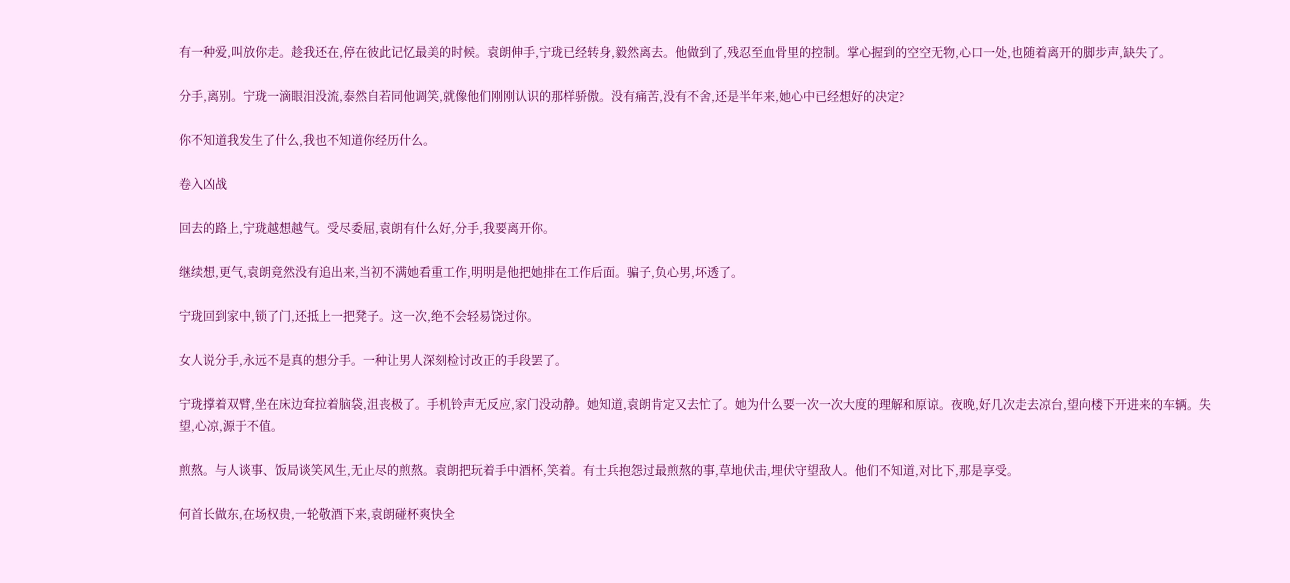有一种爱,叫放你走。趁我还在,停在彼此记忆最美的时候。袁朗伸手,宁珑已经转身,毅然离去。他做到了,残忍至血骨里的控制。掌心握到的空空无物,心口一处,也随着离开的脚步声,缺失了。

分手,离别。宁珑一滴眼泪没流,泰然自若同他调笑,就像他们刚刚认识的那样骄傲。没有痛苦,没有不舍,还是半年来,她心中已经想好的决定?

你不知道我发生了什么,我也不知道你经历什么。

卷入凶战

回去的路上,宁珑越想越气。受尽委屈,袁朗有什么好,分手,我要离开你。

继续想,更气,袁朗竟然没有追出来,当初不满她看重工作,明明是他把她排在工作后面。骗子,负心男,坏透了。

宁珑回到家中,锁了门,还抵上一把凳子。这一次,绝不会轻易饶过你。

女人说分手,永远不是真的想分手。一种让男人深刻检讨改正的手段罢了。

宁珑撑着双臂,坐在床边耷拉着脑袋,沮丧极了。手机铃声无反应,家门没动静。她知道,袁朗肯定又去忙了。她为什么要一次一次大度的理解和原谅。夜晚,好几次走去凉台,望向楼下开进来的车辆。失望,心凉,源于不值。

煎熬。与人谈事、饭局谈笑风生,无止尽的煎熬。袁朗把玩着手中酒杯,笑着。有士兵抱怨过最煎熬的事,草地伏击,埋伏守望敌人。他们不知道,对比下,那是享受。

何首长做东,在场权贵,一轮敬酒下来,袁朗碰杯爽快全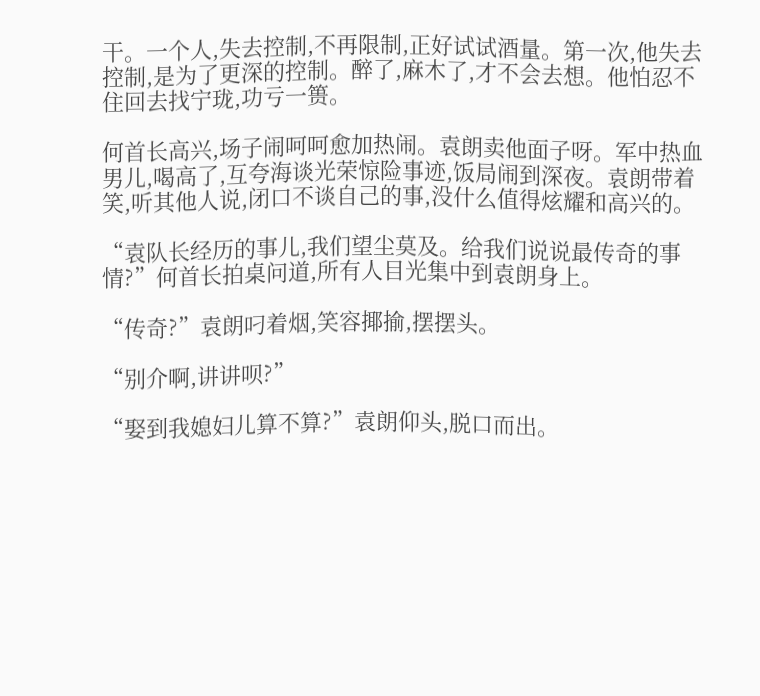干。一个人,失去控制,不再限制,正好试试酒量。第一次,他失去控制,是为了更深的控制。醉了,麻木了,才不会去想。他怕忍不住回去找宁珑,功亏一篑。

何首长高兴,场子闹呵呵愈加热闹。袁朗卖他面子呀。军中热血男儿,喝高了,互夸海谈光荣惊险事迹,饭局闹到深夜。袁朗带着笑,听其他人说,闭口不谈自己的事,没什么值得炫耀和高兴的。

“袁队长经历的事儿,我们望尘莫及。给我们说说最传奇的事情?”何首长拍桌问道,所有人目光集中到袁朗身上。

“传奇?”袁朗叼着烟,笑容揶揄,摆摆头。

“别介啊,讲讲呗?”

“娶到我媳妇儿算不算?”袁朗仰头,脱口而出。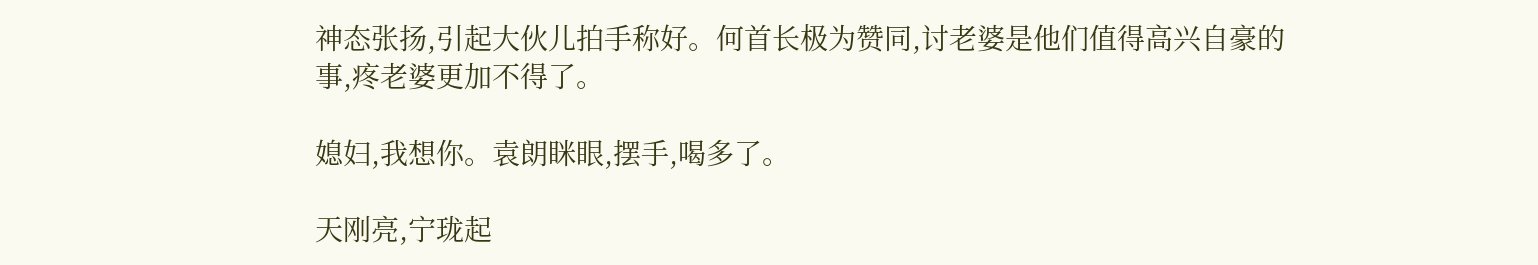神态张扬,引起大伙儿拍手称好。何首长极为赞同,讨老婆是他们值得高兴自豪的事,疼老婆更加不得了。

媳妇,我想你。袁朗眯眼,摆手,喝多了。

天刚亮,宁珑起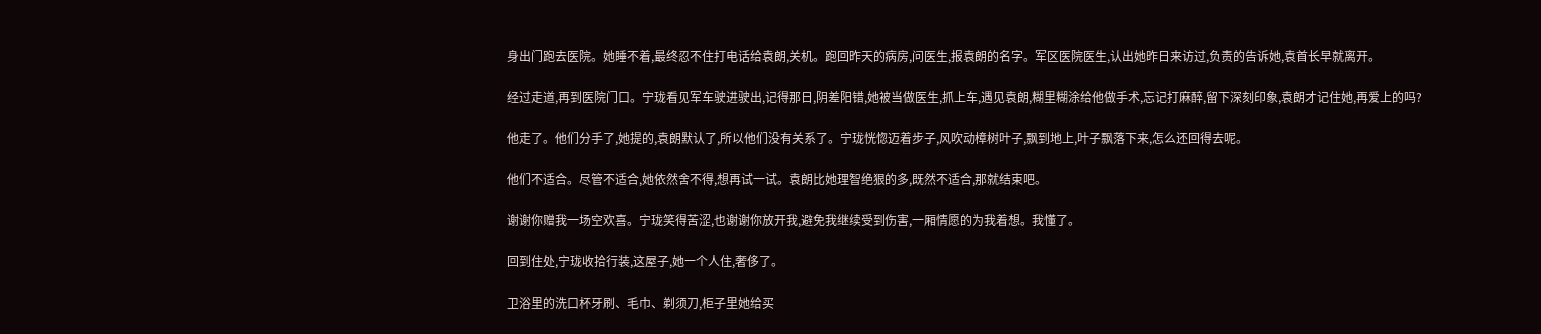身出门跑去医院。她睡不着,最终忍不住打电话给袁朗,关机。跑回昨天的病房,问医生,报袁朗的名字。军区医院医生,认出她昨日来访过,负责的告诉她,袁首长早就离开。

经过走道,再到医院门口。宁珑看见军车驶进驶出,记得那日,阴差阳错,她被当做医生,抓上车,遇见袁朗,糊里糊涂给他做手术,忘记打麻醉,留下深刻印象,袁朗才记住她,再爱上的吗?

他走了。他们分手了,她提的,袁朗默认了,所以他们没有关系了。宁珑恍惚迈着步子,风吹动樟树叶子,飘到地上,叶子飘落下来,怎么还回得去呢。

他们不适合。尽管不适合,她依然舍不得,想再试一试。袁朗比她理智绝狠的多,既然不适合,那就结束吧。

谢谢你赠我一场空欢喜。宁珑笑得苦涩,也谢谢你放开我,避免我继续受到伤害,一厢情愿的为我着想。我懂了。

回到住处,宁珑收拾行装,这屋子,她一个人住,奢侈了。

卫浴里的洗口杯牙刷、毛巾、剃须刀,柜子里她给买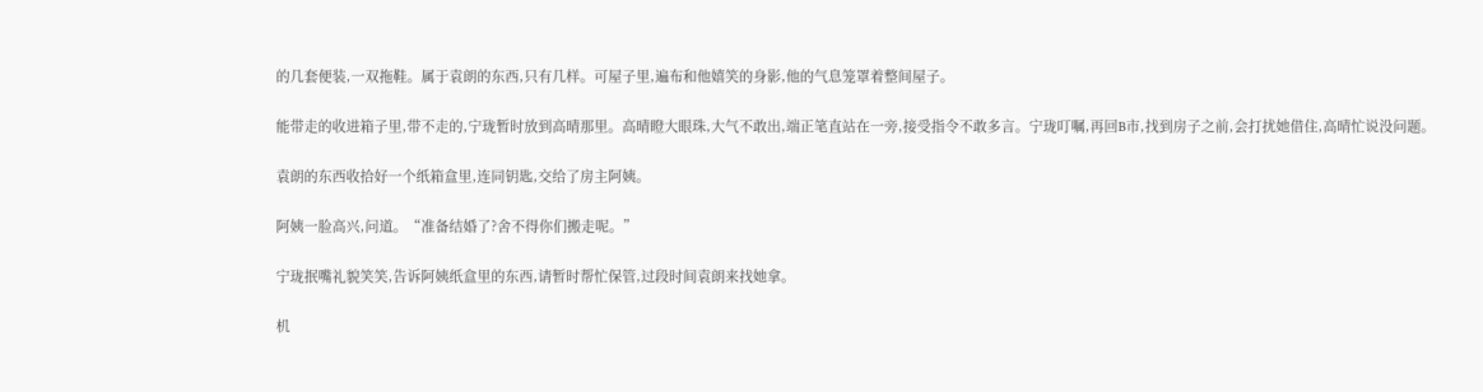的几套便装,一双拖鞋。属于袁朗的东西,只有几样。可屋子里,遍布和他嬉笑的身影,他的气息笼罩着整间屋子。

能带走的收进箱子里,带不走的,宁珑暂时放到高晴那里。高晴瞪大眼珠,大气不敢出,端正笔直站在一旁,接受指令不敢多言。宁珑叮嘱,再回B市,找到房子之前,会打扰她借住,高晴忙说没问题。

袁朗的东西收拾好一个纸箱盒里,连同钥匙,交给了房主阿姨。

阿姨一脸高兴,问道。“准备结婚了?舍不得你们搬走呢。”

宁珑抿嘴礼貌笑笑,告诉阿姨纸盒里的东西,请暂时帮忙保管,过段时间袁朗来找她拿。

机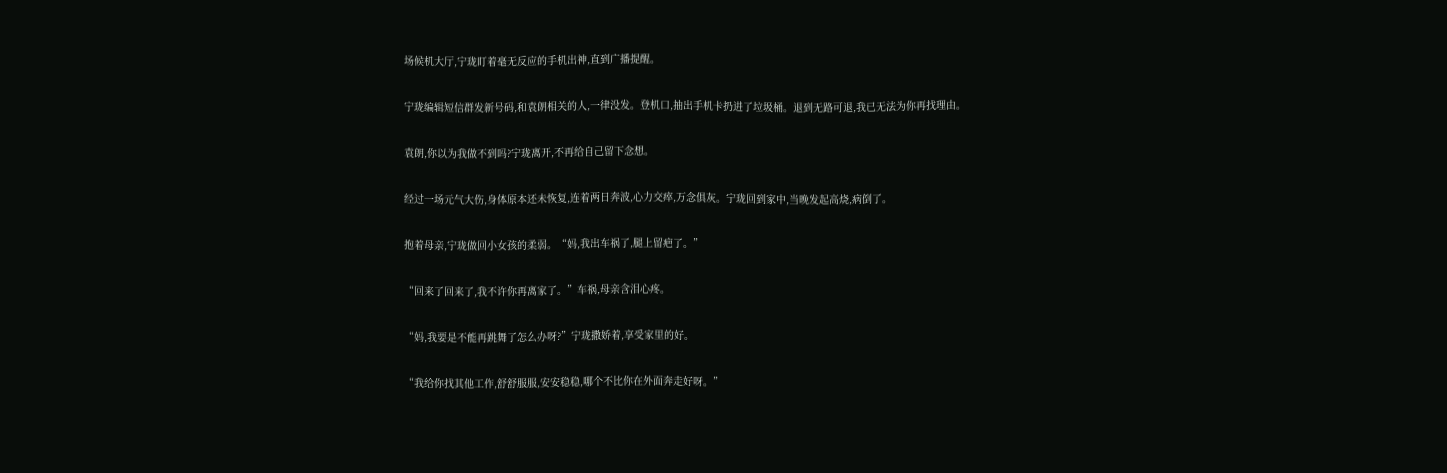场候机大厅,宁珑盯着毫无反应的手机出神,直到广播提醒。

宁珑编辑短信群发新号码,和袁朗相关的人,一律没发。登机口,抽出手机卡扔进了垃圾桶。退到无路可退,我已无法为你再找理由。

袁朗,你以为我做不到吗?宁珑离开,不再给自己留下念想。

经过一场元气大伤,身体原本还未恢复,连着两日奔波,心力交瘁,万念俱灰。宁珑回到家中,当晚发起高烧,病倒了。

抱着母亲,宁珑做回小女孩的柔弱。“妈,我出车祸了,腿上留疤了。”

“回来了回来了,我不许你再离家了。”车祸,母亲含泪心疼。

“妈,我要是不能再跳舞了怎么办呀?”宁珑撒娇着,享受家里的好。

“我给你找其他工作,舒舒服服,安安稳稳,哪个不比你在外面奔走好呀。”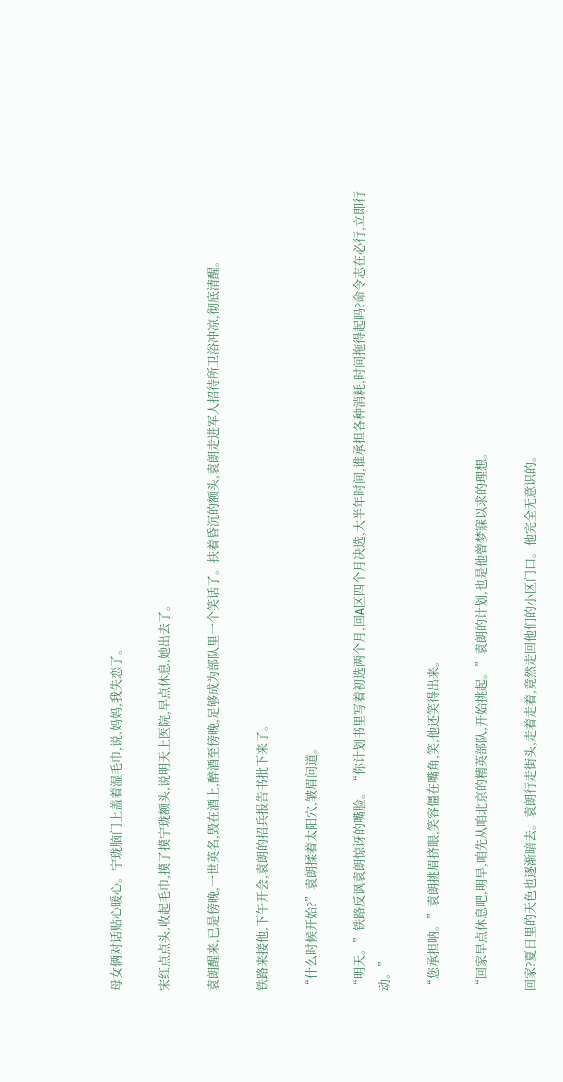母女俩对话贴心暖心。宁珑脑门上盖着湿毛巾,说,妈妈,我失恋了。

宋红点点头,收起毛巾,摸了摸宁珑额头,说明天上医院,早点休息,她出去了。

袁朗醒来,已是傍晚,一世英名,毁在酒上,醉酒至傍晚,足够成为部队里一个笑话了。扶着昏沉的额头,袁朗走进军人招待所卫浴冲凉,彻底清醒。

铁路来接他,下午开会,袁朗的招兵报告书批下来了。

“什么时候开始?”袁朗揉着太阳穴,皱眉问道。

“明天。”铁路反讽袁朗惊讶的嘴脸。“你计划书里写着初选两个月,回A区四个月决选,大半年时间,谁承担各种消耗,时间拖得起吗?命令志在必行,立即行动。”

“您承担呐。”袁朗挑眉挤眼,笑容僵在嘴角,笑,他还笑得出来。

“回家早点休息吧,明早,咱先从咱北京的精英部队,开始挑起。”袁朗的计划,也是他曾梦寐以求的理想。

回家?夏日里的天色也逐渐暗去。袁朗行走街头,走着走着,竟然走回他们的小区门口。他完全无意识的。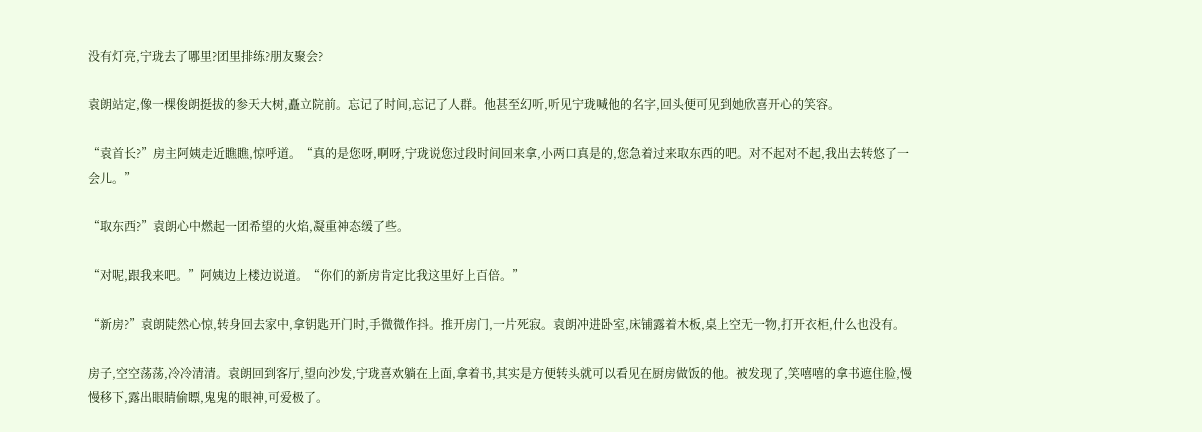没有灯亮,宁珑去了哪里?团里排练?朋友聚会?

袁朗站定,像一棵俊朗挺拔的参天大树,矗立院前。忘记了时间,忘记了人群。他甚至幻听,听见宁珑喊他的名字,回头便可见到她欣喜开心的笑容。

“袁首长?”房主阿姨走近瞧瞧,惊呼道。“真的是您呀,啊呀,宁珑说您过段时间回来拿,小两口真是的,您急着过来取东西的吧。对不起对不起,我出去转悠了一会儿。”

“取东西?”袁朗心中燃起一团希望的火焰,凝重神态缓了些。

“对呢,跟我来吧。”阿姨边上楼边说道。“你们的新房肯定比我这里好上百倍。”

“新房?”袁朗陡然心惊,转身回去家中,拿钥匙开门时,手微微作抖。推开房门,一片死寂。袁朗冲进卧室,床铺露着木板,桌上空无一物,打开衣柜,什么也没有。

房子,空空荡荡,冷冷清清。袁朗回到客厅,望向沙发,宁珑喜欢躺在上面,拿着书,其实是方便转头就可以看见在厨房做饭的他。被发现了,笑嘻嘻的拿书遮住脸,慢慢移下,露出眼睛偷瞟,鬼鬼的眼神,可爱极了。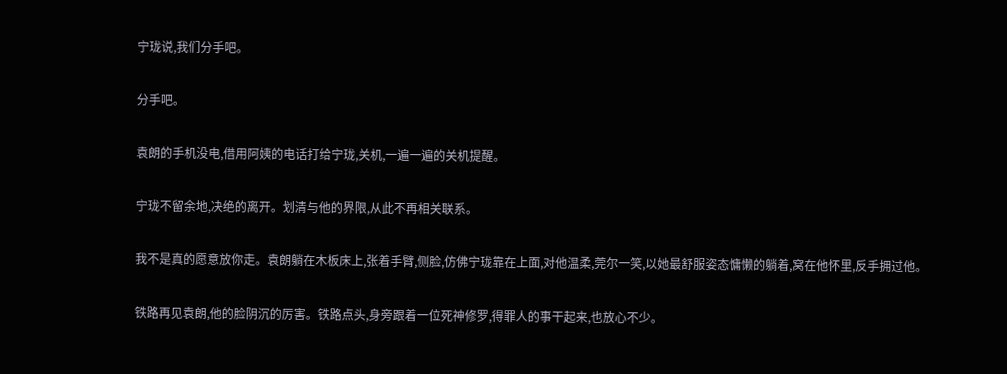宁珑说,我们分手吧。

分手吧。

袁朗的手机没电,借用阿姨的电话打给宁珑,关机,一遍一遍的关机提醒。

宁珑不留余地,决绝的离开。划清与他的界限,从此不再相关联系。

我不是真的愿意放你走。袁朗躺在木板床上,张着手臂,侧脸,仿佛宁珑靠在上面,对他温柔,莞尔一笑,以她最舒服姿态慵懒的躺着,窝在他怀里,反手拥过他。

铁路再见袁朗,他的脸阴沉的厉害。铁路点头,身旁跟着一位死神修罗,得罪人的事干起来,也放心不少。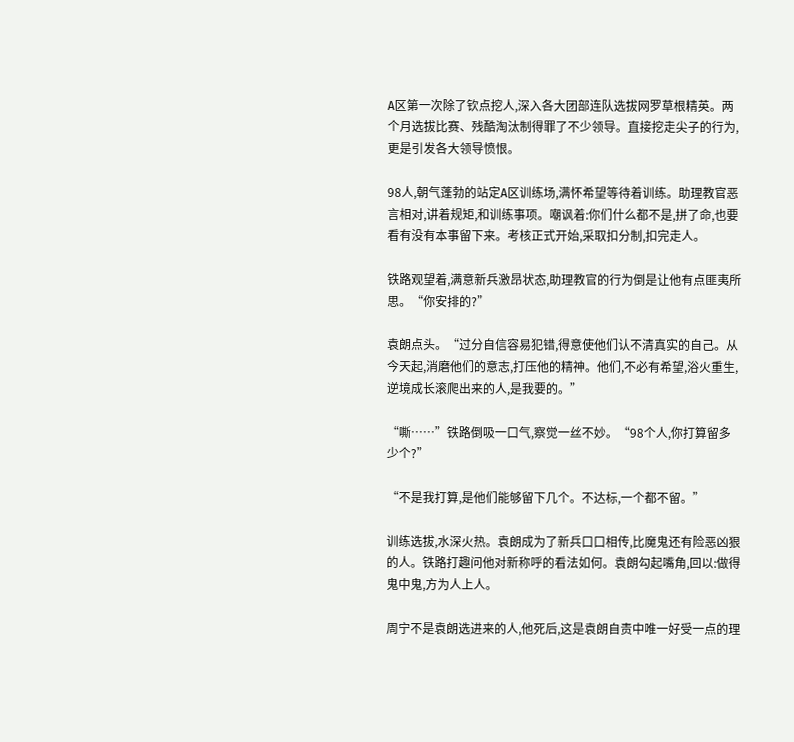A区第一次除了钦点挖人,深入各大团部连队选拔网罗草根精英。两个月选拔比赛、残酷淘汰制得罪了不少领导。直接挖走尖子的行为,更是引发各大领导愤恨。

98人,朝气蓬勃的站定A区训练场,满怀希望等待着训练。助理教官恶言相对,讲着规矩,和训练事项。嘲讽着:你们什么都不是,拼了命,也要看有没有本事留下来。考核正式开始,采取扣分制,扣完走人。

铁路观望着,满意新兵激昂状态,助理教官的行为倒是让他有点匪夷所思。“你安排的?”

袁朗点头。“过分自信容易犯错,得意使他们认不清真实的自己。从今天起,消磨他们的意志,打压他的精神。他们,不必有希望,浴火重生,逆境成长滚爬出来的人,是我要的。”

“嘶……”铁路倒吸一口气,察觉一丝不妙。“98个人,你打算留多少个?”

“不是我打算,是他们能够留下几个。不达标,一个都不留。”

训练选拔,水深火热。袁朗成为了新兵口口相传,比魔鬼还有险恶凶狠的人。铁路打趣问他对新称呼的看法如何。袁朗勾起嘴角,回以:做得鬼中鬼,方为人上人。

周宁不是袁朗选进来的人,他死后,这是袁朗自责中唯一好受一点的理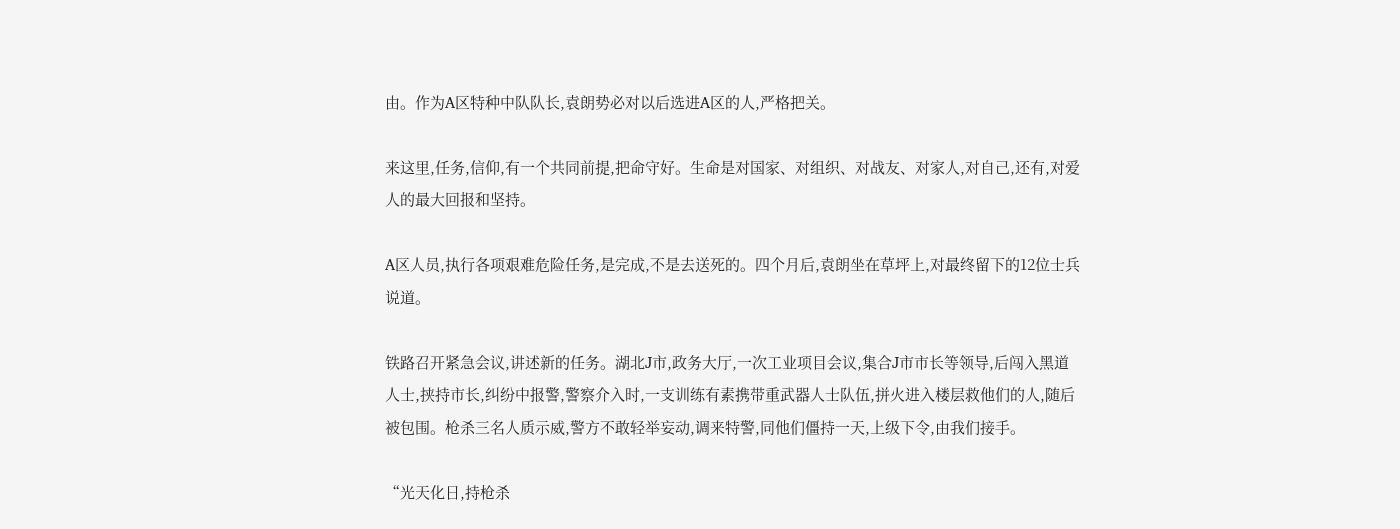由。作为A区特种中队队长,袁朗势必对以后选进A区的人,严格把关。

来这里,任务,信仰,有一个共同前提,把命守好。生命是对国家、对组织、对战友、对家人,对自己,还有,对爱人的最大回报和坚持。

A区人员,执行各项艰难危险任务,是完成,不是去送死的。四个月后,袁朗坐在草坪上,对最终留下的12位士兵说道。

铁路召开紧急会议,讲述新的任务。湖北J市,政务大厅,一次工业项目会议,集合J市市长等领导,后闯入黑道人士,挟持市长,纠纷中报警,警察介入时,一支训练有素携带重武器人士队伍,拼火进入楼层救他们的人,随后被包围。枪杀三名人质示威,警方不敢轻举妄动,调来特警,同他们僵持一天,上级下令,由我们接手。

“光天化日,持枪杀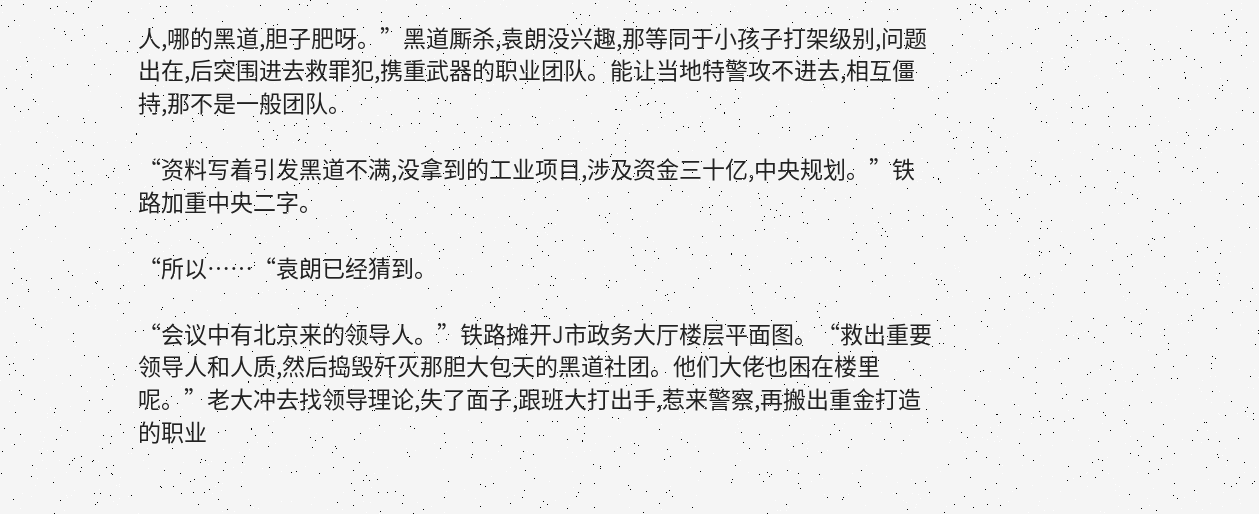人,哪的黑道,胆子肥呀。”黑道厮杀,袁朗没兴趣,那等同于小孩子打架级别,问题出在,后突围进去救罪犯,携重武器的职业团队。能让当地特警攻不进去,相互僵持,那不是一般团队。

“资料写着引发黑道不满,没拿到的工业项目,涉及资金三十亿,中央规划。”铁路加重中央二字。

“所以……“袁朗已经猜到。

“会议中有北京来的领导人。”铁路摊开J市政务大厅楼层平面图。“救出重要领导人和人质,然后捣毁歼灭那胆大包天的黑道社团。他们大佬也困在楼里呢。”老大冲去找领导理论,失了面子,跟班大打出手,惹来警察,再搬出重金打造的职业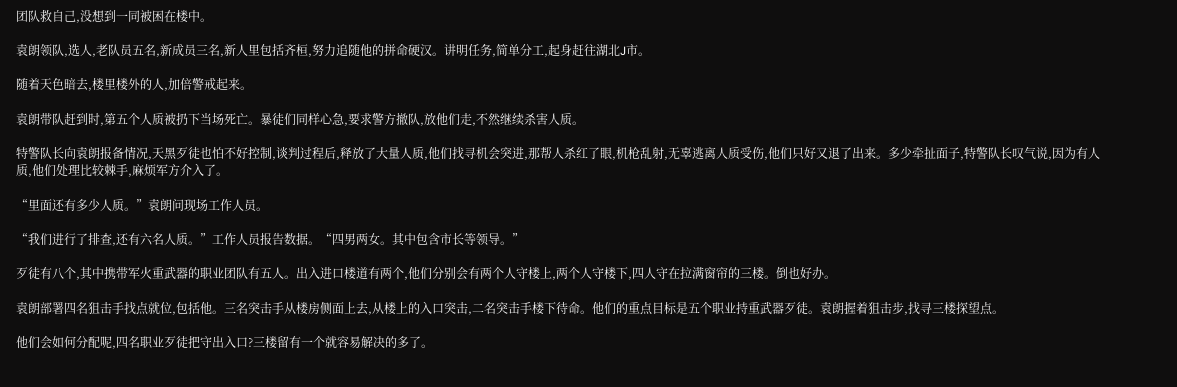团队救自己,没想到一同被困在楼中。

袁朗领队,选人,老队员五名,新成员三名,新人里包括齐桓,努力追随他的拼命硬汉。讲明任务,简单分工,起身赶往湖北J市。

随着天色暗去,楼里楼外的人,加倍警戒起来。

袁朗带队赶到时,第五个人质被扔下当场死亡。暴徒们同样心急,要求警方撤队,放他们走,不然继续杀害人质。

特警队长向袁朗报备情况,天黑歹徒也怕不好控制,谈判过程后,释放了大量人质,他们找寻机会突进,那帮人杀红了眼,机枪乱射,无辜逃离人质受伤,他们只好又退了出来。多少牵扯面子,特警队长叹气说,因为有人质,他们处理比较棘手,麻烦军方介入了。

“里面还有多少人质。”袁朗问现场工作人员。

“我们进行了排查,还有六名人质。”工作人员报告数据。“四男两女。其中包含市长等领导。”

歹徒有八个,其中携带军火重武器的职业团队有五人。出入进口楼道有两个,他们分别会有两个人守楼上,两个人守楼下,四人守在拉满窗帘的三楼。倒也好办。

袁朗部署四名狙击手找点就位,包括他。三名突击手从楼房侧面上去,从楼上的入口突击,二名突击手楼下待命。他们的重点目标是五个职业持重武器歹徒。袁朗握着狙击步,找寻三楼探望点。

他们会如何分配呢,四名职业歹徒把守出入口?三楼留有一个就容易解决的多了。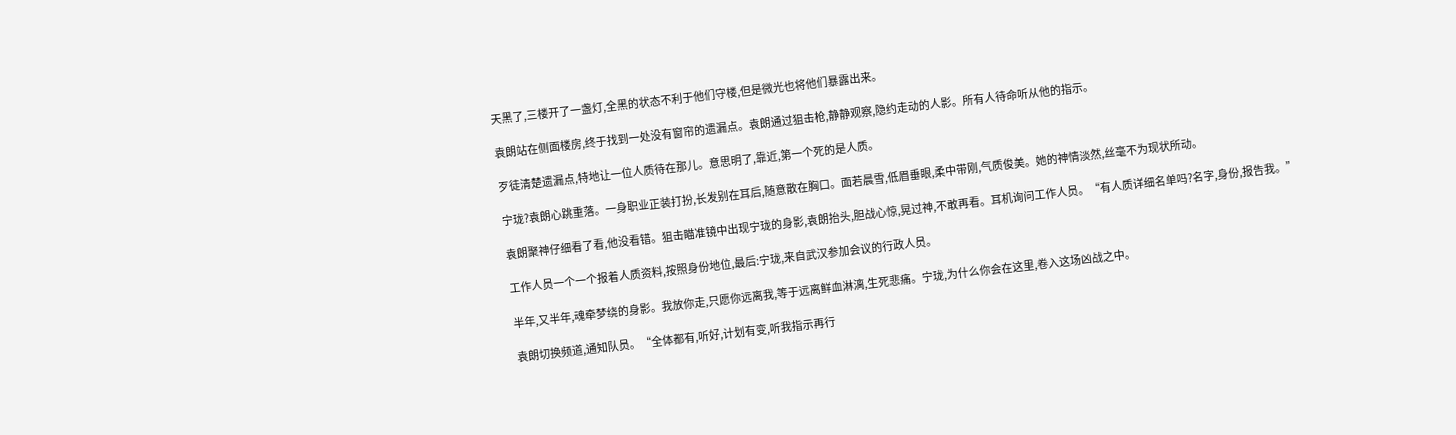天黑了,三楼开了一盏灯,全黑的状态不利于他们守楼,但是微光也将他们暴露出来。

袁朗站在侧面楼房,终于找到一处没有窗帘的遗漏点。袁朗通过狙击枪,静静观察,隐约走动的人影。所有人待命听从他的指示。

歹徒清楚遗漏点,特地让一位人质待在那儿。意思明了,靠近,第一个死的是人质。

宁珑?袁朗心跳重落。一身职业正装打扮,长发别在耳后,随意散在胸口。面若晨雪,低眉垂眼,柔中带刚,气质俊美。她的神情淡然,丝毫不为现状所动。

袁朗聚神仔细看了看,他没看错。狙击瞄准镜中出现宁珑的身影,袁朗抬头,胆战心惊,晃过神,不敢再看。耳机询问工作人员。“有人质详细名单吗?名字,身份,报告我。”

工作人员一个一个报着人质资料,按照身份地位,最后:宁珑,来自武汉参加会议的行政人员。

半年,又半年,魂牵梦绕的身影。我放你走,只愿你远离我,等于远离鲜血淋漓,生死悲痛。宁珑,为什么你会在这里,卷入这场凶战之中。

袁朗切换频道,通知队员。“全体都有,听好,计划有变,听我指示再行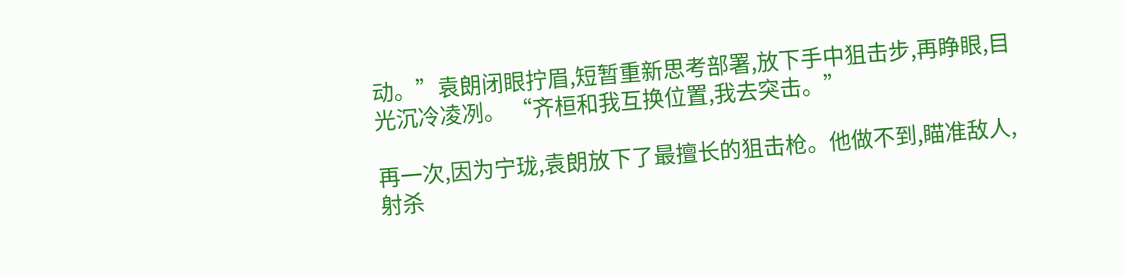动。”袁朗闭眼拧眉,短暂重新思考部署,放下手中狙击步,再睁眼,目光沉冷凌冽。 “齐桓和我互换位置,我去突击。”

再一次,因为宁珑,袁朗放下了最擅长的狙击枪。他做不到,瞄准敌人,射杀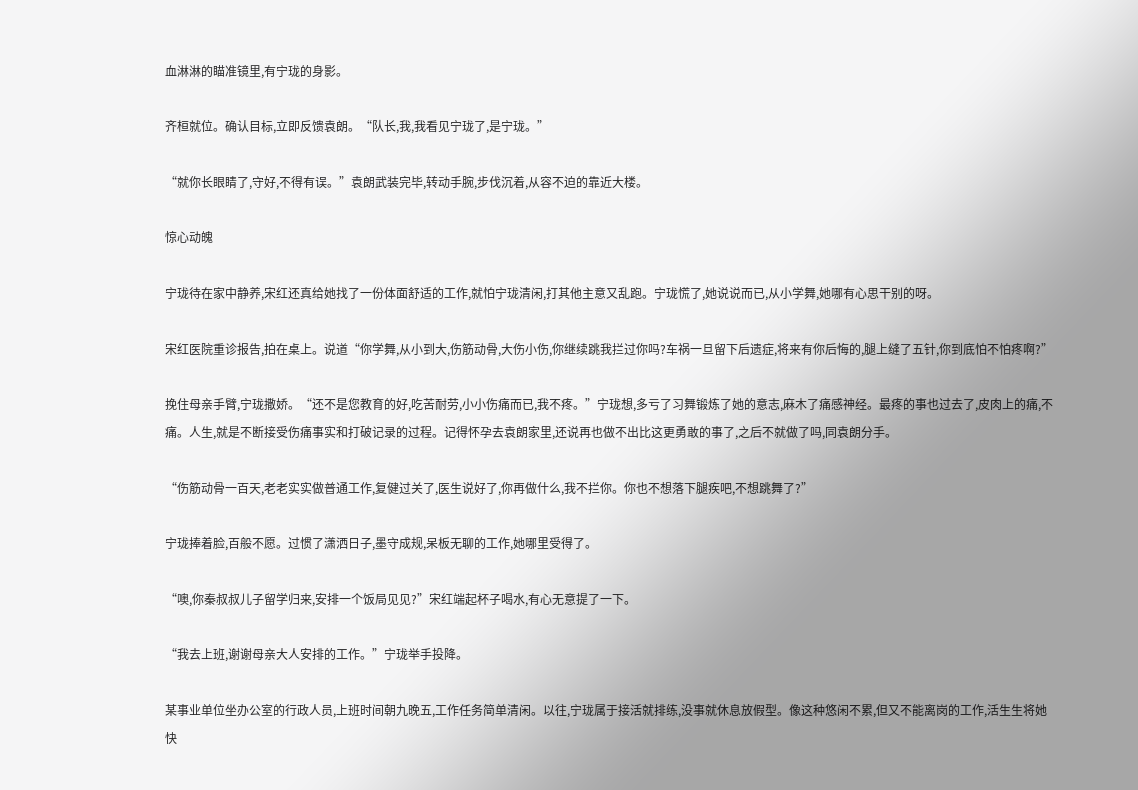血淋淋的瞄准镜里,有宁珑的身影。

齐桓就位。确认目标,立即反馈袁朗。“队长,我,我看见宁珑了,是宁珑。”

“就你长眼睛了,守好,不得有误。”袁朗武装完毕,转动手腕,步伐沉着,从容不迫的靠近大楼。

惊心动魄

宁珑待在家中静养,宋红还真给她找了一份体面舒适的工作,就怕宁珑清闲,打其他主意又乱跑。宁珑慌了,她说说而已,从小学舞,她哪有心思干别的呀。

宋红医院重诊报告,拍在桌上。说道“你学舞,从小到大,伤筋动骨,大伤小伤,你继续跳我拦过你吗?车祸一旦留下后遗症,将来有你后悔的,腿上缝了五针,你到底怕不怕疼啊?”

挽住母亲手臂,宁珑撒娇。“还不是您教育的好,吃苦耐劳,小小伤痛而已,我不疼。”宁珑想,多亏了习舞锻炼了她的意志,麻木了痛感神经。最疼的事也过去了,皮肉上的痛,不痛。人生,就是不断接受伤痛事实和打破记录的过程。记得怀孕去袁朗家里,还说再也做不出比这更勇敢的事了,之后不就做了吗,同袁朗分手。

“伤筋动骨一百天,老老实实做普通工作,复健过关了,医生说好了,你再做什么,我不拦你。你也不想落下腿疾吧,不想跳舞了?”

宁珑捧着脸,百般不愿。过惯了潇洒日子,墨守成规,呆板无聊的工作,她哪里受得了。

“噢,你秦叔叔儿子留学归来,安排一个饭局见见?”宋红端起杯子喝水,有心无意提了一下。

“我去上班,谢谢母亲大人安排的工作。”宁珑举手投降。

某事业单位坐办公室的行政人员,上班时间朝九晚五,工作任务简单清闲。以往,宁珑属于接活就排练,没事就休息放假型。像这种悠闲不累,但又不能离岗的工作,活生生将她快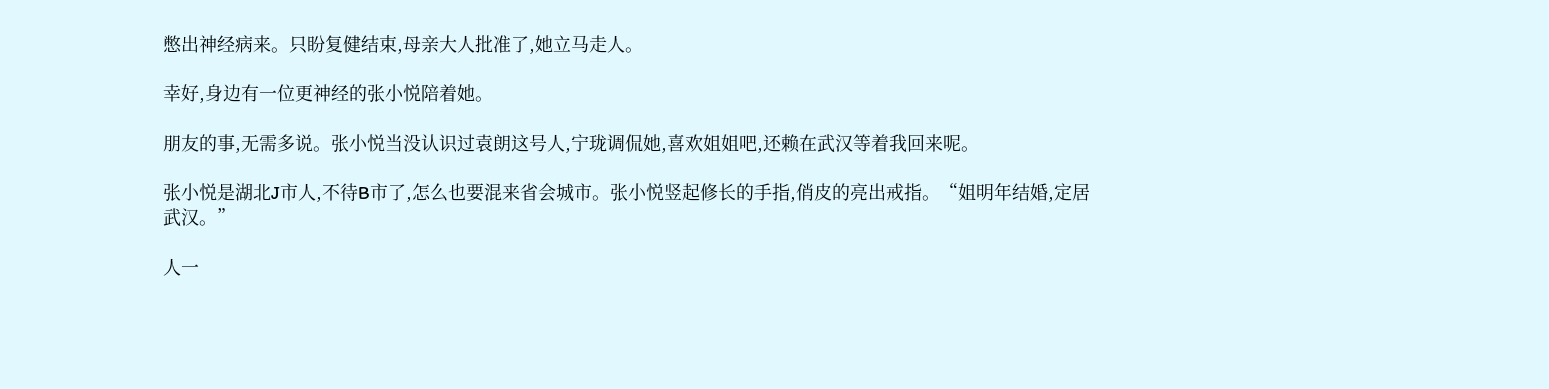憋出神经病来。只盼复健结束,母亲大人批准了,她立马走人。

幸好,身边有一位更神经的张小悦陪着她。

朋友的事,无需多说。张小悦当没认识过袁朗这号人,宁珑调侃她,喜欢姐姐吧,还赖在武汉等着我回来呢。

张小悦是湖北J市人,不待B市了,怎么也要混来省会城市。张小悦竖起修长的手指,俏皮的亮出戒指。“姐明年结婚,定居武汉。”

人一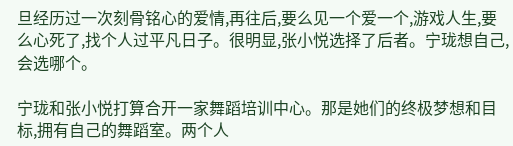旦经历过一次刻骨铭心的爱情,再往后,要么见一个爱一个,游戏人生,要么心死了,找个人过平凡日子。很明显,张小悦选择了后者。宁珑想自己,会选哪个。

宁珑和张小悦打算合开一家舞蹈培训中心。那是她们的终极梦想和目标,拥有自己的舞蹈室。两个人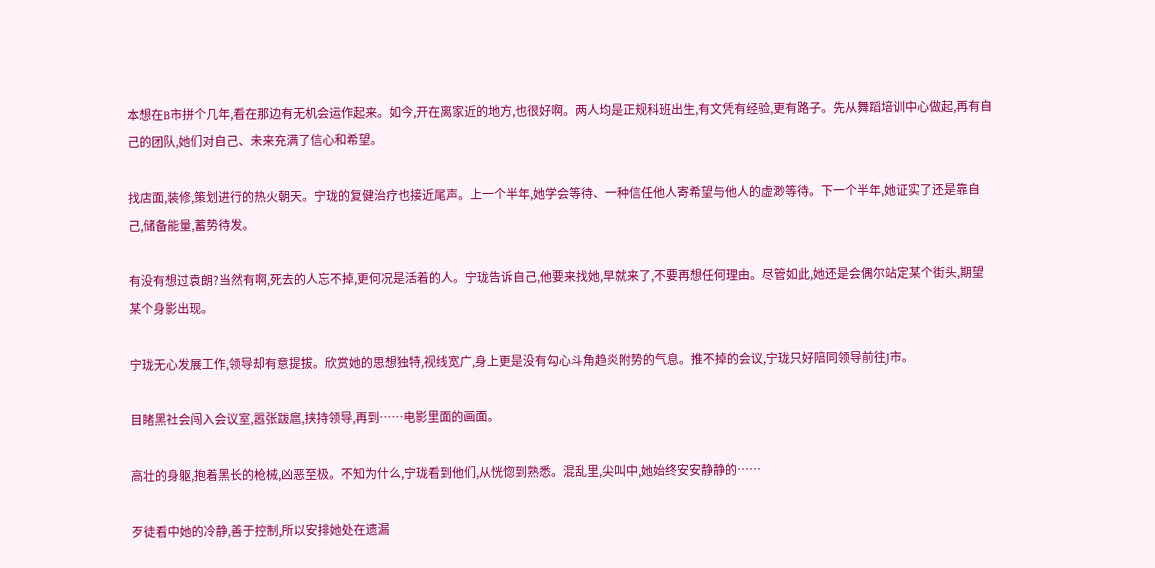本想在B市拼个几年,看在那边有无机会运作起来。如今,开在离家近的地方,也很好啊。两人均是正规科班出生,有文凭有经验,更有路子。先从舞蹈培训中心做起,再有自己的团队,她们对自己、未来充满了信心和希望。

找店面,装修,策划进行的热火朝天。宁珑的复健治疗也接近尾声。上一个半年,她学会等待、一种信任他人寄希望与他人的虚渺等待。下一个半年,她证实了还是靠自己,储备能量,蓄势待发。

有没有想过袁朗?当然有啊,死去的人忘不掉,更何况是活着的人。宁珑告诉自己,他要来找她,早就来了,不要再想任何理由。尽管如此,她还是会偶尔站定某个街头,期望某个身影出现。

宁珑无心发展工作,领导却有意提拔。欣赏她的思想独特,视线宽广,身上更是没有勾心斗角趋炎附势的气息。推不掉的会议,宁珑只好陪同领导前往J市。

目睹黑社会闯入会议室,嚣张跋扈,挟持领导,再到……电影里面的画面。

高壮的身躯,抱着黑长的枪械,凶恶至极。不知为什么,宁珑看到他们,从恍惚到熟悉。混乱里,尖叫中,她始终安安静静的……

歹徒看中她的冷静,善于控制,所以安排她处在遗漏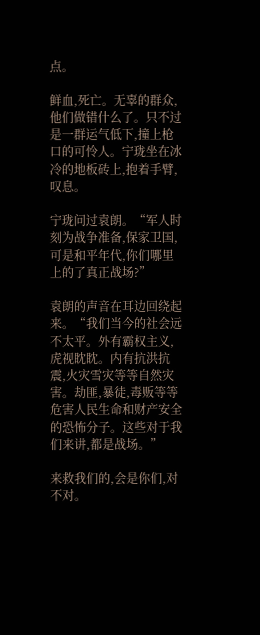点。

鲜血,死亡。无辜的群众,他们做错什么了。只不过是一群运气低下,撞上枪口的可怜人。宁珑坐在冰冷的地板砖上,抱着手臂,叹息。

宁珑问过袁朗。“军人时刻为战争准备,保家卫国,可是和平年代,你们哪里上的了真正战场?”

袁朗的声音在耳边回绕起来。“我们当今的社会远不太平。外有霸权主义,虎视眈眈。内有抗洪抗震,火灾雪灾等等自然灾害。劫匪,暴徒,毒贩等等危害人民生命和财产安全的恐怖分子。这些对于我们来讲,都是战场。”

来救我们的,会是你们,对不对。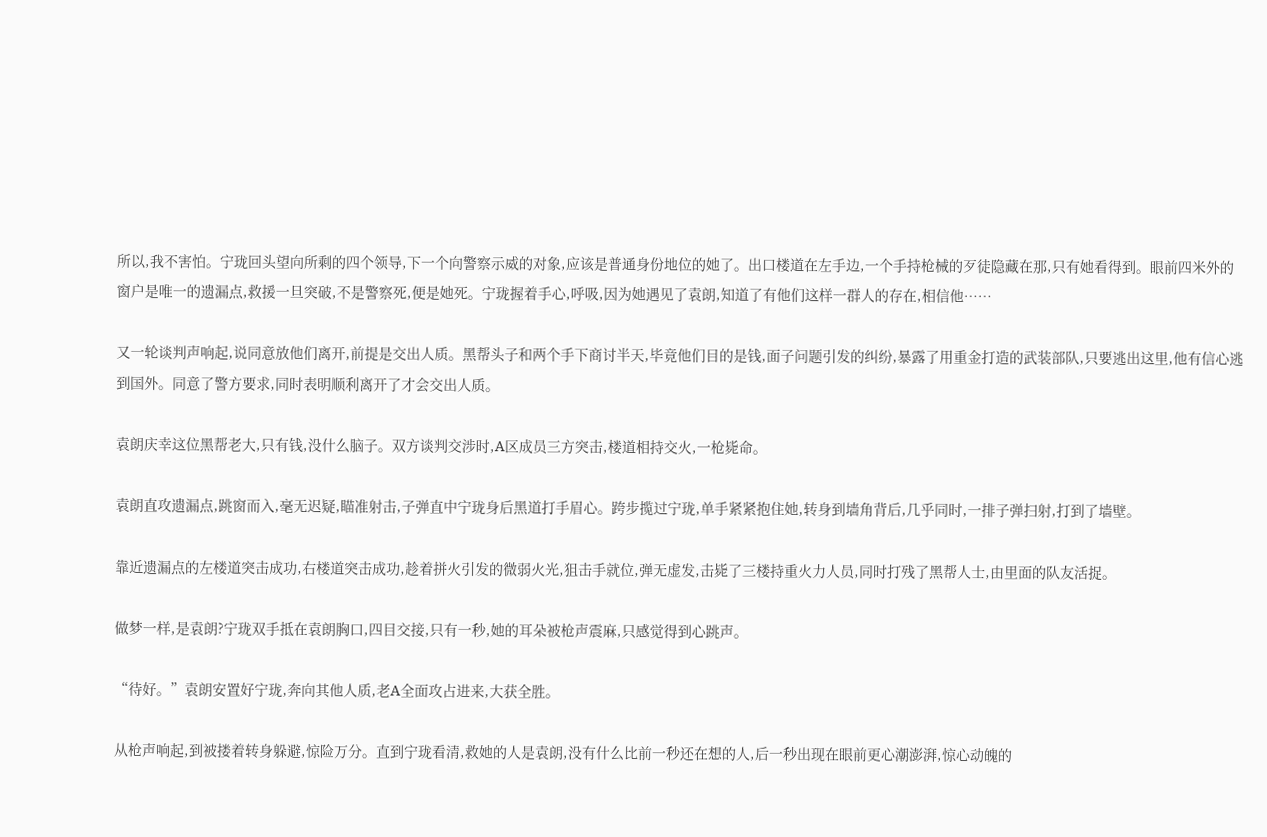所以,我不害怕。宁珑回头望向所剩的四个领导,下一个向警察示威的对象,应该是普通身份地位的她了。出口楼道在左手边,一个手持枪械的歹徒隐藏在那,只有她看得到。眼前四米外的窗户是唯一的遗漏点,救援一旦突破,不是警察死,便是她死。宁珑握着手心,呼吸,因为她遇见了袁朗,知道了有他们这样一群人的存在,相信他……

又一轮谈判声响起,说同意放他们离开,前提是交出人质。黑帮头子和两个手下商讨半天,毕竟他们目的是钱,面子问题引发的纠纷,暴露了用重金打造的武装部队,只要逃出这里,他有信心逃到国外。同意了警方要求,同时表明顺利离开了才会交出人质。

袁朗庆幸这位黑帮老大,只有钱,没什么脑子。双方谈判交涉时,A区成员三方突击,楼道相持交火,一枪毙命。

袁朗直攻遗漏点,跳窗而入,毫无迟疑,瞄准射击,子弹直中宁珑身后黑道打手眉心。跨步揽过宁珑,单手紧紧抱住她,转身到墙角背后,几乎同时,一排子弹扫射,打到了墙壁。

靠近遗漏点的左楼道突击成功,右楼道突击成功,趁着拼火引发的微弱火光,狙击手就位,弹无虚发,击毙了三楼持重火力人员,同时打残了黑帮人士,由里面的队友活捉。

做梦一样,是袁朗?宁珑双手抵在袁朗胸口,四目交接,只有一秒,她的耳朵被枪声震麻,只感觉得到心跳声。

“待好。”袁朗安置好宁珑,奔向其他人质,老A全面攻占进来,大获全胜。

从枪声响起,到被搂着转身躲避,惊险万分。直到宁珑看清,救她的人是袁朗,没有什么比前一秒还在想的人,后一秒出现在眼前更心潮澎湃,惊心动魄的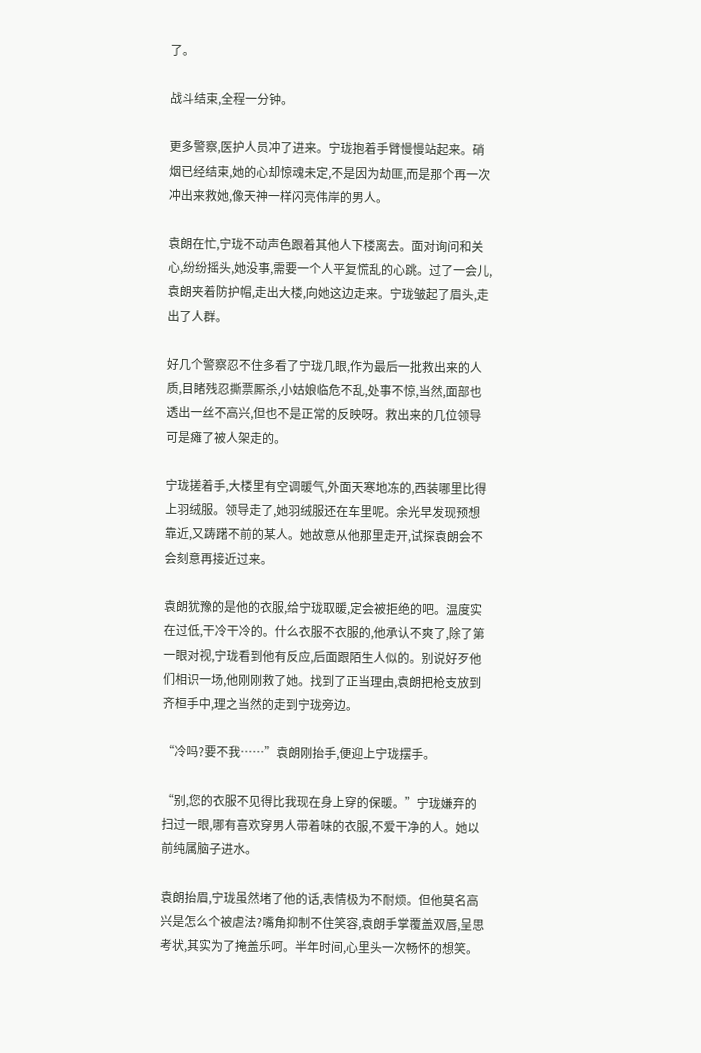了。

战斗结束,全程一分钟。

更多警察,医护人员冲了进来。宁珑抱着手臂慢慢站起来。硝烟已经结束,她的心却惊魂未定,不是因为劫匪,而是那个再一次冲出来救她,像天神一样闪亮伟岸的男人。

袁朗在忙,宁珑不动声色跟着其他人下楼离去。面对询问和关心,纷纷摇头,她没事,需要一个人平复慌乱的心跳。过了一会儿,袁朗夹着防护帽,走出大楼,向她这边走来。宁珑皱起了眉头,走出了人群。

好几个警察忍不住多看了宁珑几眼,作为最后一批救出来的人质,目睹残忍撕票厮杀,小姑娘临危不乱,处事不惊,当然,面部也透出一丝不高兴,但也不是正常的反映呀。救出来的几位领导可是瘫了被人架走的。

宁珑搓着手,大楼里有空调暖气,外面天寒地冻的,西装哪里比得上羽绒服。领导走了,她羽绒服还在车里呢。余光早发现预想靠近,又踌躇不前的某人。她故意从他那里走开,试探袁朗会不会刻意再接近过来。

袁朗犹豫的是他的衣服,给宁珑取暖,定会被拒绝的吧。温度实在过低,干冷干冷的。什么衣服不衣服的,他承认不爽了,除了第一眼对视,宁珑看到他有反应,后面跟陌生人似的。别说好歹他们相识一场,他刚刚救了她。找到了正当理由,袁朗把枪支放到齐桓手中,理之当然的走到宁珑旁边。

“冷吗?要不我……”袁朗刚抬手,便迎上宁珑摆手。

“别,您的衣服不见得比我现在身上穿的保暖。”宁珑嫌弃的扫过一眼,哪有喜欢穿男人带着味的衣服,不爱干净的人。她以前纯属脑子进水。

袁朗抬眉,宁珑虽然堵了他的话,表情极为不耐烦。但他莫名高兴是怎么个被虐法?嘴角抑制不住笑容,袁朗手掌覆盖双唇,呈思考状,其实为了掩盖乐呵。半年时间,心里头一次畅怀的想笑。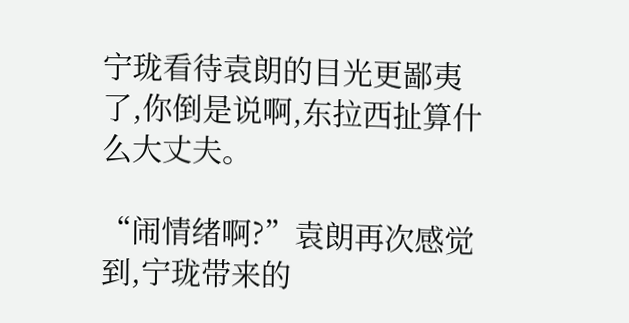宁珑看待袁朗的目光更鄙夷了,你倒是说啊,东拉西扯算什么大丈夫。

“闹情绪啊?”袁朗再次感觉到,宁珑带来的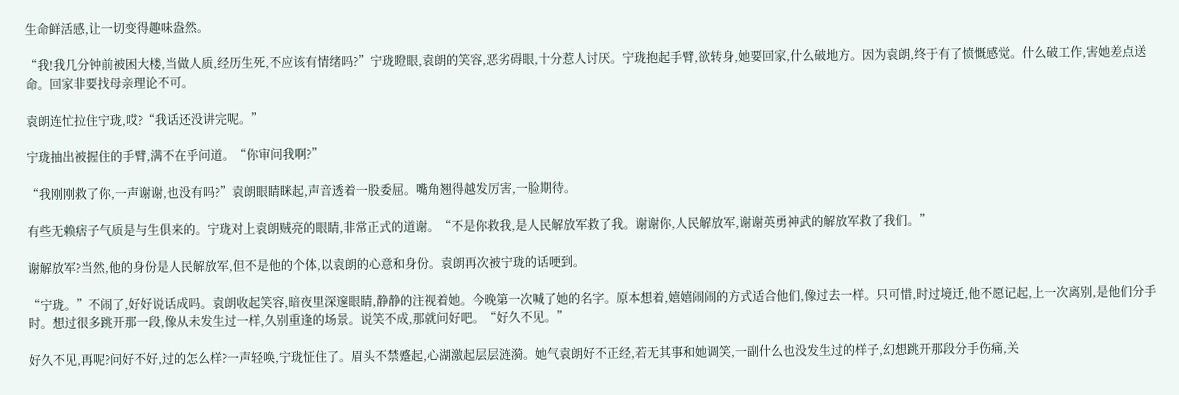生命鲜活感,让一切变得趣味盎然。

“我!我几分钟前被困大楼,当做人质,经历生死,不应该有情绪吗?”宁珑瞪眼,袁朗的笑容,恶劣碍眼,十分惹人讨厌。宁珑抱起手臂,欲转身,她要回家,什么破地方。因为袁朗,终于有了愤慨感觉。什么破工作,害她差点送命。回家非要找母亲理论不可。

袁朗连忙拉住宁珑,哎?“我话还没讲完呢。”

宁珑抽出被握住的手臂,满不在乎问道。“你审问我啊?”

“我刚刚救了你,一声谢谢,也没有吗?”袁朗眼睛眯起,声音透着一股委屈。嘴角翘得越发厉害,一脸期待。

有些无赖痞子气质是与生俱来的。宁珑对上袁朗贼亮的眼睛,非常正式的道谢。“不是你救我,是人民解放军救了我。谢谢你,人民解放军,谢谢英勇神武的解放军救了我们。”

谢解放军?当然,他的身份是人民解放军,但不是他的个体,以袁朗的心意和身份。袁朗再次被宁珑的话哽到。

“宁珑。”不闹了,好好说话成吗。袁朗收起笑容,暗夜里深邃眼睛,静静的注视着她。今晚第一次喊了她的名字。原本想着,嬉嬉闹闹的方式适合他们,像过去一样。只可惜,时过境迁,他不愿记起,上一次离别,是他们分手时。想过很多跳开那一段,像从未发生过一样,久别重逢的场景。说笑不成,那就问好吧。“好久不见。”

好久不见,再呢?问好不好,过的怎么样?一声轻唤,宁珑怔住了。眉头不禁蹙起,心湖激起层层涟漪。她气袁朗好不正经,若无其事和她调笑,一副什么也没发生过的样子,幻想跳开那段分手伤痛,关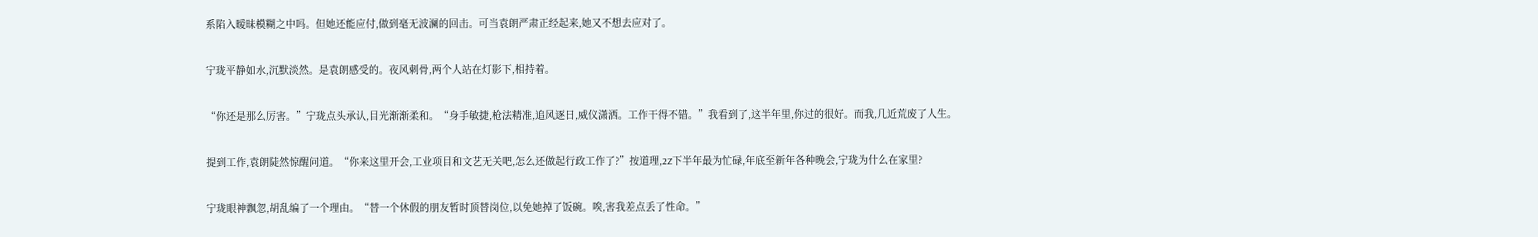系陷入暧昧模糊之中吗。但她还能应付,做到毫无波澜的回击。可当袁朗严肃正经起来,她又不想去应对了。

宁珑平静如水,沉默淡然。是袁朗感受的。夜风刺骨,两个人站在灯影下,相持着。

“你还是那么厉害。”宁珑点头承认,目光渐渐柔和。“身手敏捷,枪法精准,追风逐日,威仪潇洒。工作干得不错。”我看到了,这半年里,你过的很好。而我,几近荒废了人生。

提到工作,袁朗陡然惊醒问道。“你来这里开会,工业项目和文艺无关吧,怎么还做起行政工作了?”按道理,2Z下半年最为忙碌,年底至新年各种晚会,宁珑为什么在家里?

宁珑眼神飘忽,胡乱编了一个理由。“替一个休假的朋友暂时顶替岗位,以免她掉了饭碗。唉,害我差点丢了性命。”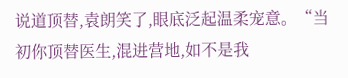说道顶替,袁朗笑了,眼底泛起温柔宠意。“当初你顶替医生,混进营地,如不是我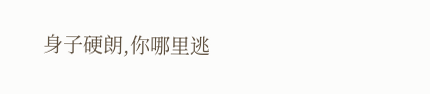身子硬朗,你哪里逃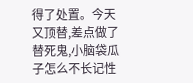得了处置。今天又顶替,差点做了替死鬼,小脑袋瓜子怎么不长记性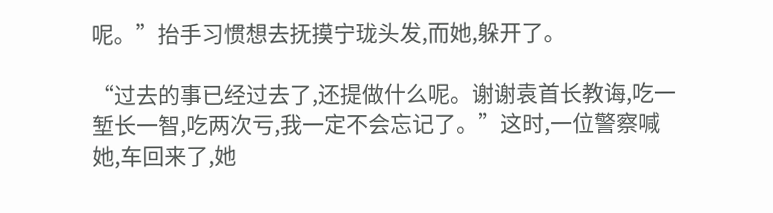呢。”抬手习惯想去抚摸宁珑头发,而她,躲开了。

“过去的事已经过去了,还提做什么呢。谢谢袁首长教诲,吃一堑长一智,吃两次亏,我一定不会忘记了。”这时,一位警察喊她,车回来了,她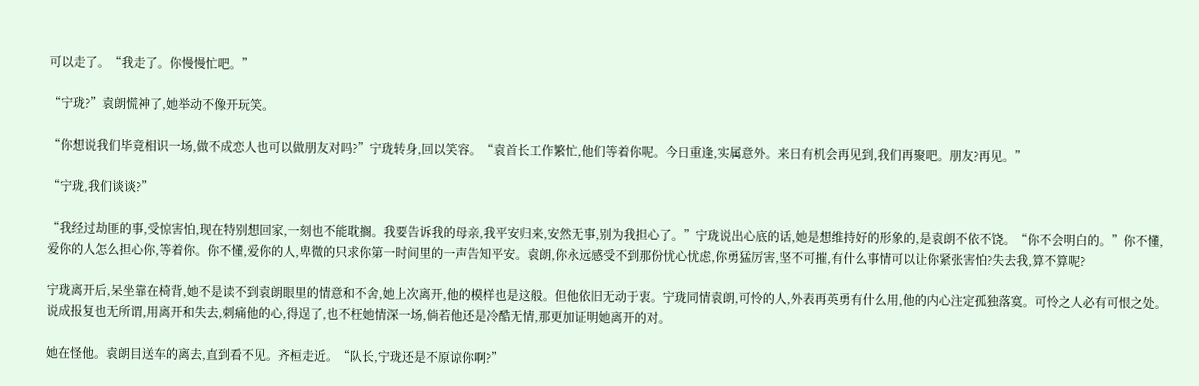可以走了。“我走了。你慢慢忙吧。”

“宁珑?”袁朗慌神了,她举动不像开玩笑。

“你想说我们毕竟相识一场,做不成恋人也可以做朋友对吗?”宁珑转身,回以笑容。“袁首长工作繁忙,他们等着你呢。今日重逢,实属意外。来日有机会再见到,我们再聚吧。朋友?再见。”

“宁珑,我们谈谈?”

“我经过劫匪的事,受惊害怕,现在特别想回家,一刻也不能耽搁。我要告诉我的母亲,我平安归来,安然无事,别为我担心了。”宁珑说出心底的话,她是想维持好的形象的,是袁朗不依不饶。“你不会明白的。”你不懂,爱你的人怎么担心你,等着你。你不懂,爱你的人,卑微的只求你第一时间里的一声告知平安。袁朗,你永远感受不到那份忧心忧虑,你勇猛厉害,坚不可摧,有什么事情可以让你紧张害怕?失去我,算不算呢?

宁珑离开后,呆坐靠在椅背,她不是读不到袁朗眼里的情意和不舍,她上次离开,他的模样也是这般。但他依旧无动于衷。宁珑同情袁朗,可怜的人,外表再英勇有什么用,他的内心注定孤独落寞。可怜之人必有可恨之处。说成报复也无所谓,用离开和失去,刺痛他的心,得逞了,也不枉她情深一场,倘若他还是冷酷无情,那更加证明她离开的对。

她在怪他。袁朗目送车的离去,直到看不见。齐桓走近。“队长,宁珑还是不原谅你啊?”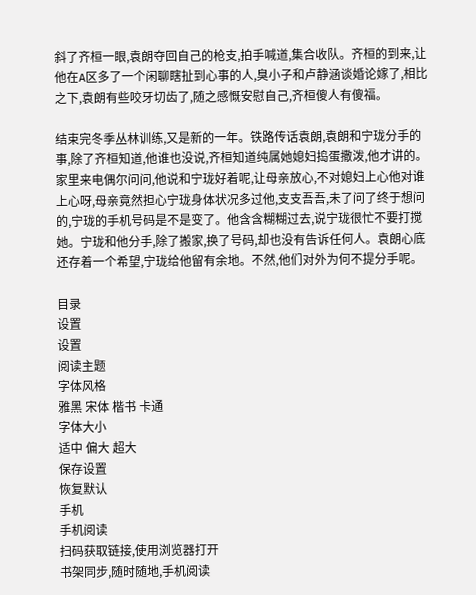斜了齐桓一眼,袁朗夺回自己的枪支,拍手喊道,集合收队。齐桓的到来,让他在A区多了一个闲聊瞎扯到心事的人,臭小子和卢静涵谈婚论嫁了,相比之下,袁朗有些咬牙切齿了,随之感慨安慰自己,齐桓傻人有傻福。

结束完冬季丛林训练,又是新的一年。铁路传话袁朗,袁朗和宁珑分手的事,除了齐桓知道,他谁也没说,齐桓知道纯属她媳妇捣蛋撒泼,他才讲的。家里来电偶尔问问,他说和宁珑好着呢,让母亲放心,不对媳妇上心他对谁上心呀,母亲竟然担心宁珑身体状况多过他,支支吾吾,未了问了终于想问的,宁珑的手机号码是不是变了。他含含糊糊过去,说宁珑很忙不要打搅她。宁珑和他分手,除了搬家,换了号码,却也没有告诉任何人。袁朗心底还存着一个希望,宁珑给他留有余地。不然,他们对外为何不提分手呢。

目录
设置
设置
阅读主题
字体风格
雅黑 宋体 楷书 卡通
字体大小
适中 偏大 超大
保存设置
恢复默认
手机
手机阅读
扫码获取链接,使用浏览器打开
书架同步,随时随地,手机阅读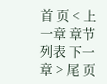首 页 < 上一章 章节列表 下一章 > 尾 页